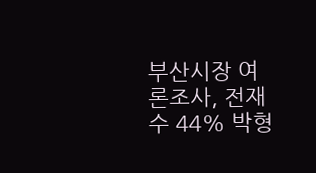부산시장 여론조사, 전재수 44% 박형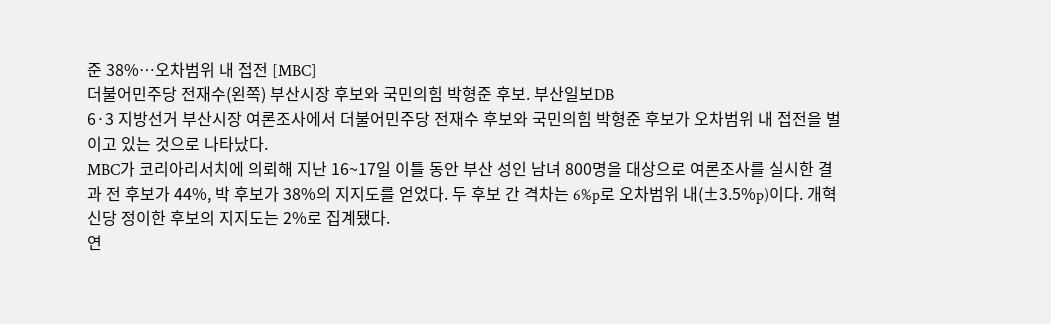준 38%…오차범위 내 접전 [MBC]
더불어민주당 전재수(왼쪽) 부산시장 후보와 국민의힘 박형준 후보. 부산일보DB
6·3 지방선거 부산시장 여론조사에서 더불어민주당 전재수 후보와 국민의힘 박형준 후보가 오차범위 내 접전을 벌이고 있는 것으로 나타났다.
MBC가 코리아리서치에 의뢰해 지난 16~17일 이틀 동안 부산 성인 남녀 800명을 대상으로 여론조사를 실시한 결과 전 후보가 44%, 박 후보가 38%의 지지도를 얻었다. 두 후보 간 격차는 6%p로 오차범위 내(±3.5%p)이다. 개혁신당 정이한 후보의 지지도는 2%로 집계됐다.
연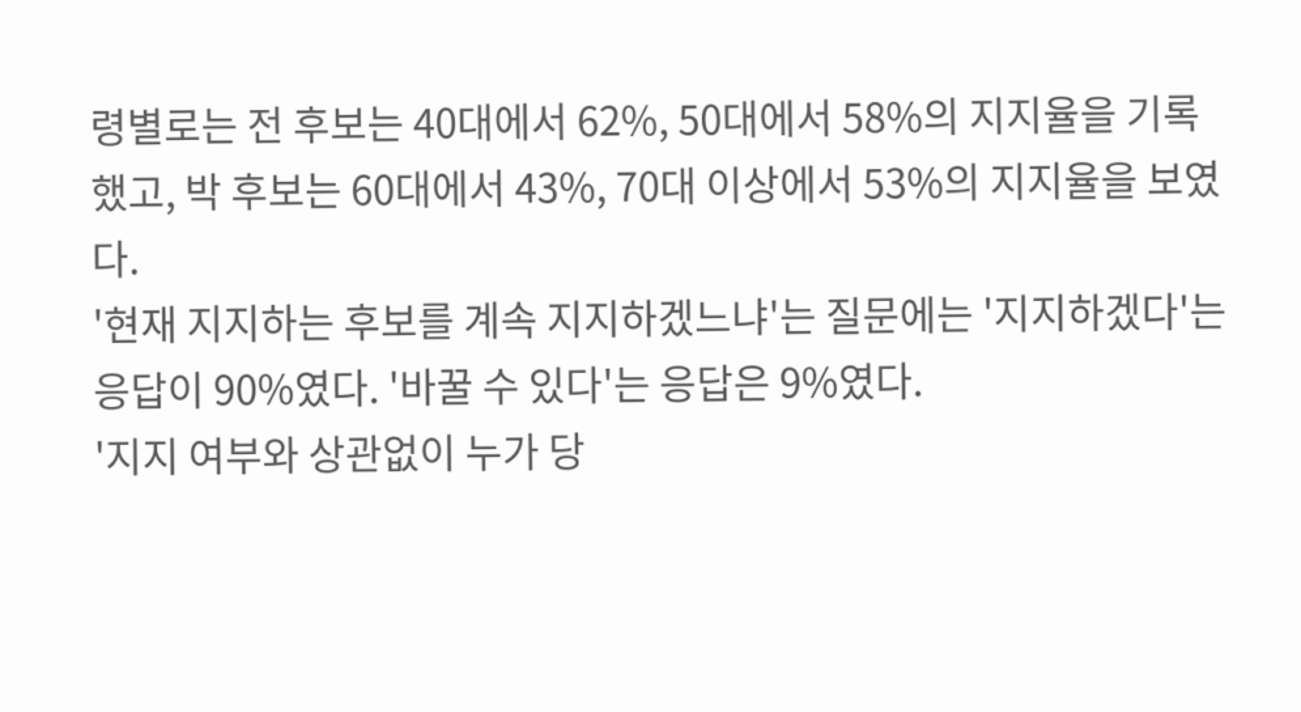령별로는 전 후보는 40대에서 62%, 50대에서 58%의 지지율을 기록했고, 박 후보는 60대에서 43%, 70대 이상에서 53%의 지지율을 보였다.
'현재 지지하는 후보를 계속 지지하겠느냐'는 질문에는 '지지하겠다'는 응답이 90%였다. '바꿀 수 있다'는 응답은 9%였다.
'지지 여부와 상관없이 누가 당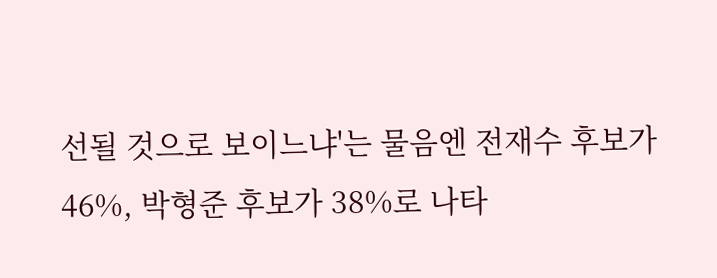선될 것으로 보이느냐'는 물음엔 전재수 후보가 46%, 박형준 후보가 38%로 나타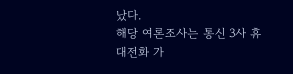났다.
해당 여론조사는 통신 3사 휴대전화 가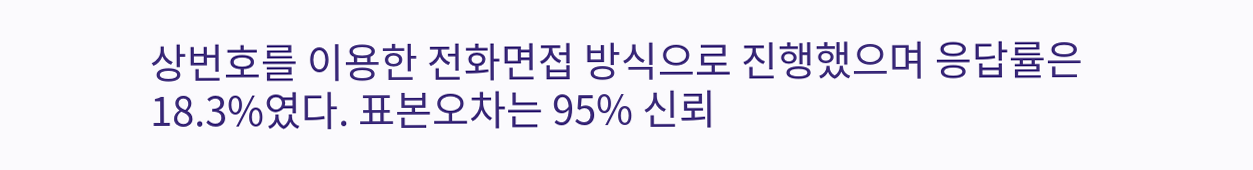상번호를 이용한 전화면접 방식으로 진행했으며 응답률은 18.3%였다. 표본오차는 95% 신뢰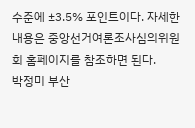수준에 ±3.5% 포인트이다. 자세한 내용은 중앙선거여론조사심의위원회 홈페이지를 참조하면 된다.
박정미 부산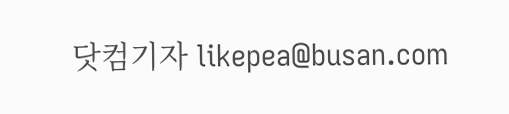닷컴기자 likepea@busan.com